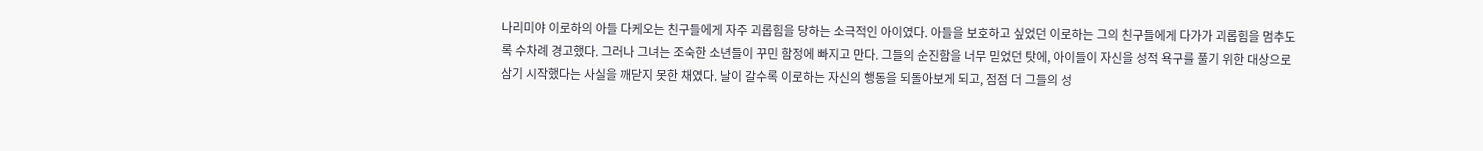나리미야 이로하의 아들 다케오는 친구들에게 자주 괴롭힘을 당하는 소극적인 아이였다. 아들을 보호하고 싶었던 이로하는 그의 친구들에게 다가가 괴롭힘을 멈추도록 수차례 경고했다. 그러나 그녀는 조숙한 소년들이 꾸민 함정에 빠지고 만다. 그들의 순진함을 너무 믿었던 탓에, 아이들이 자신을 성적 욕구를 풀기 위한 대상으로 삼기 시작했다는 사실을 깨닫지 못한 채였다. 날이 갈수록 이로하는 자신의 행동을 되돌아보게 되고, 점점 더 그들의 성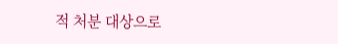적 처분 대상으로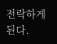전락하게 된다.